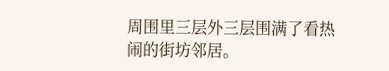周围里三层外三层围满了看热闹的街坊邻居。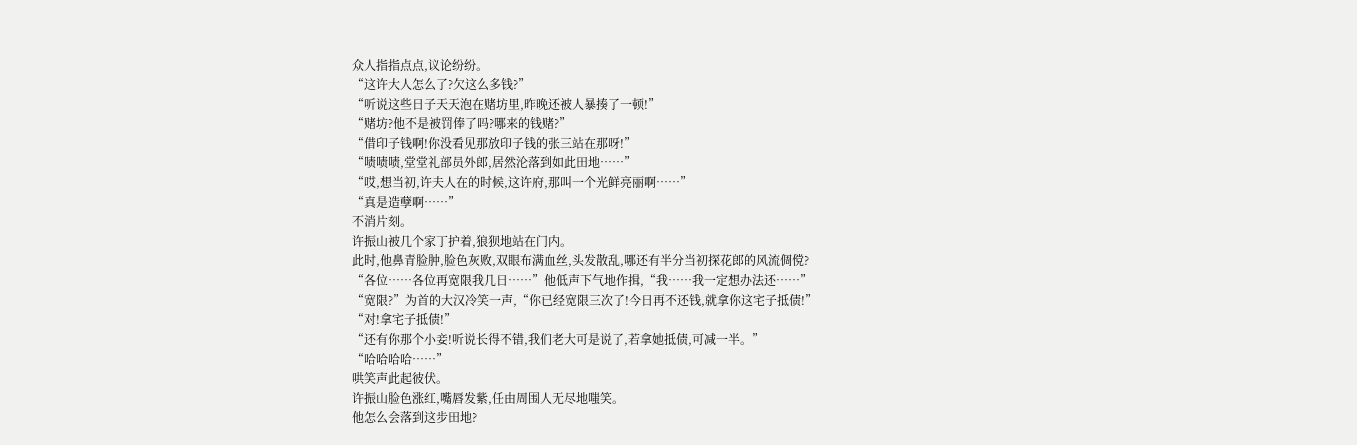众人指指点点,议论纷纷。
“这许大人怎么了?欠这么多钱?”
“听说这些日子天天泡在赌坊里,昨晚还被人暴揍了一顿!”
“赌坊?他不是被罚俸了吗?哪来的钱赌?”
“借印子钱啊!你没看见那放印子钱的张三站在那呀!”
“啧啧啧,堂堂礼部员外郎,居然沦落到如此田地……”
“哎,想当初,许夫人在的时候,这许府,那叫一个光鲜亮丽啊……”
“真是造孽啊……”
不消片刻。
许振山被几个家丁护着,狼狈地站在门内。
此时,他鼻青脸肿,脸色灰败,双眼布满血丝,头发散乱,哪还有半分当初探花郎的风流倜傥?
“各位……各位再宽限我几日……”他低声下气地作揖,“我……我一定想办法还……”
“宽限?”为首的大汉冷笑一声,“你已经宽限三次了!今日再不还钱,就拿你这宅子抵债!”
“对!拿宅子抵债!”
“还有你那个小妾!听说长得不错,我们老大可是说了,若拿她抵债,可减一半。”
“哈哈哈哈……”
哄笑声此起彼伏。
许振山脸色涨红,嘴唇发紫,任由周围人无尽地嗤笑。
他怎么会落到这步田地?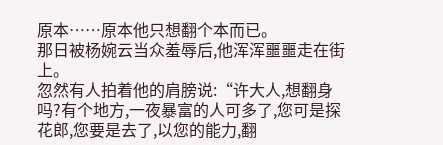原本……原本他只想翻个本而已。
那日被杨婉云当众羞辱后,他浑浑噩噩走在街上。
忽然有人拍着他的肩膀说:“许大人,想翻身吗?有个地方,一夜暴富的人可多了,您可是探花郎,您要是去了,以您的能力,翻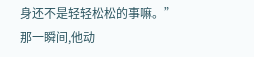身还不是轻轻松松的事嘛。”
那一瞬间,他动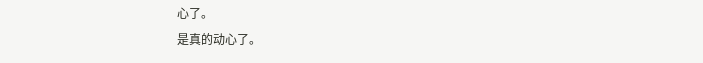心了。
是真的动心了。